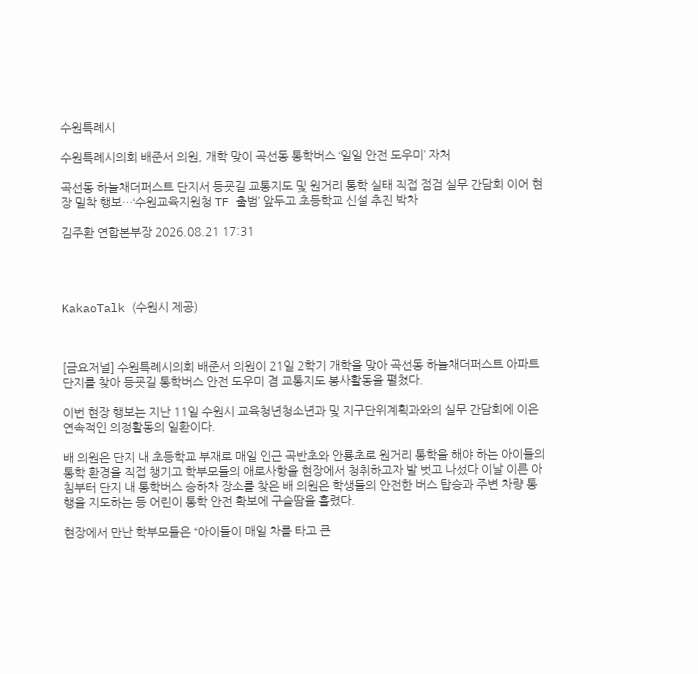수원특례시

수원특례시의회 배준서 의원, 개학 맞이 곡선동 통학버스 ‘일일 안전 도우미’ 자처

곡선동 하늘채더퍼스트 단지서 등굣길 교통지도 및 원거리 통학 실태 직접 점검 실무 간담회 이어 현장 밀착 행보…‘수원교육지원청 TF 출범’ 앞두고 초등학교 신설 추진 박차

김주환 연합본부장 2026.08.21 17:31




KakaoTalk (수원시 제공)



[금요저널] 수원특례시의회 배준서 의원이 21일 2학기 개학을 맞아 곡선동 하늘채더퍼스트 아파트 단지를 찾아 등굣길 통학버스 안전 도우미 겸 교통지도 봉사활동을 펼쳤다.

이번 현장 행보는 지난 11일 수원시 교육청년청소년과 및 지구단위계획과와의 실무 간담회에 이은 연속적인 의정활동의 일환이다.

배 의원은 단지 내 초등학교 부재로 매일 인근 곡반초와 안룡초로 원거리 통학을 해야 하는 아이들의 통학 환경을 직접 챙기고 학부모들의 애로사항을 현장에서 청취하고자 발 벗고 나섰다 이날 이른 아침부터 단지 내 통학버스 승하차 장소를 찾은 배 의원은 학생들의 안전한 버스 탑승과 주변 차량 통행을 지도하는 등 어린이 통학 안전 확보에 구슬땀을 흘렸다.

현장에서 만난 학부모들은 “아이들이 매일 차를 타고 큰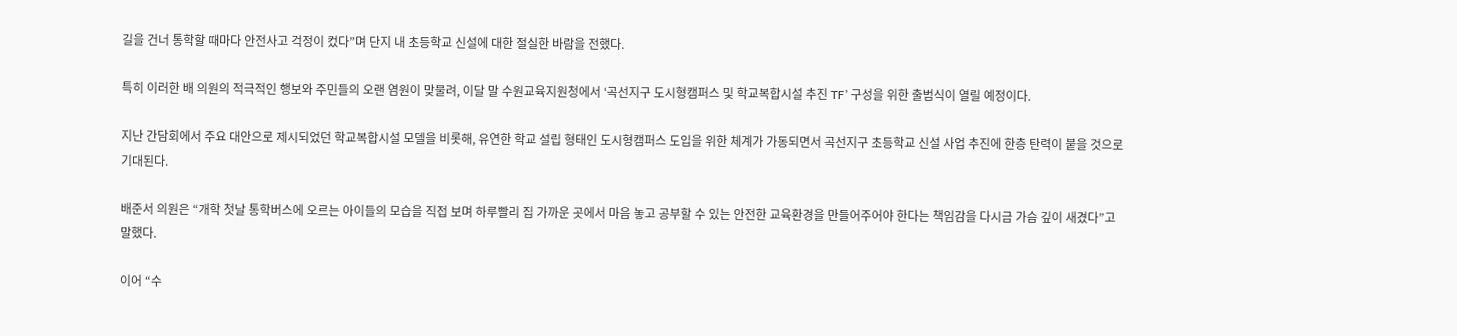길을 건너 통학할 때마다 안전사고 걱정이 컸다”며 단지 내 초등학교 신설에 대한 절실한 바람을 전했다.

특히 이러한 배 의원의 적극적인 행보와 주민들의 오랜 염원이 맞물려, 이달 말 수원교육지원청에서 ‘곡선지구 도시형캠퍼스 및 학교복합시설 추진 TF’ 구성을 위한 출범식이 열릴 예정이다.

지난 간담회에서 주요 대안으로 제시되었던 학교복합시설 모델을 비롯해, 유연한 학교 설립 형태인 도시형캠퍼스 도입을 위한 체계가 가동되면서 곡선지구 초등학교 신설 사업 추진에 한층 탄력이 붙을 것으로 기대된다.

배준서 의원은 “개학 첫날 통학버스에 오르는 아이들의 모습을 직접 보며 하루빨리 집 가까운 곳에서 마음 놓고 공부할 수 있는 안전한 교육환경을 만들어주어야 한다는 책임감을 다시금 가슴 깊이 새겼다”고 말했다.

이어 “수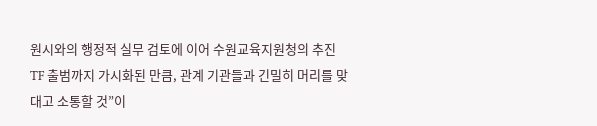원시와의 행정적 실무 검토에 이어 수원교육지원청의 추진 TF 출범까지 가시화된 만큼, 관계 기관들과 긴밀히 머리를 맞대고 소통할 것”이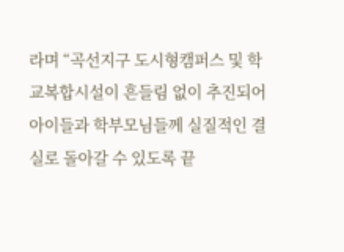라며 “곡선지구 도시형캠퍼스 및 학교복합시설이 흔들림 없이 추진되어 아이들과 학부모님들께 실질적인 결실로 돌아갈 수 있도록 끝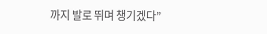까지 발로 뛰며 챙기겠다”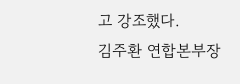고 강조했다.
김주환 연합본부장